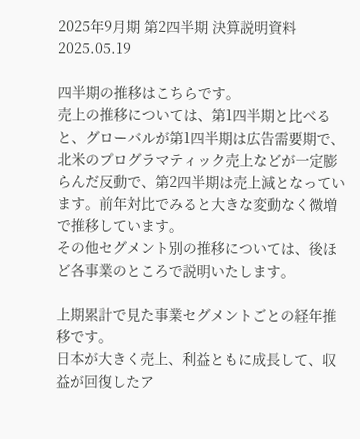2025年9月期 第2四半期 決算説明資料
2025.05.19

四半期の推移はこちらです。
売上の推移については、第1四半期と比べると、グローバルが第1四半期は広告需要期で、北米のプログラマティック売上などが一定膨らんだ反動で、第2四半期は売上減となっています。前年対比でみると大きな変動なく微増で推移しています。
その他セグメント別の推移については、後ほど各事業のところで説明いたします。

上期累計で見た事業セグメントごとの経年推移です。
日本が大きく売上、利益ともに成長して、収益が回復したア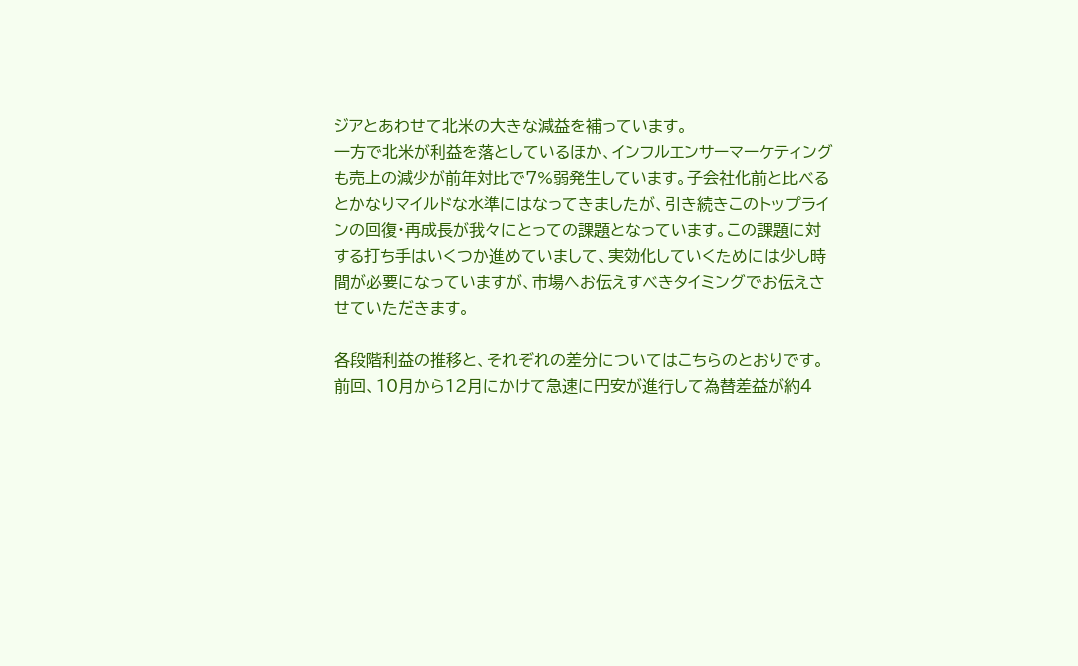ジアとあわせて北米の大きな減益を補っています。
一方で北米が利益を落としているほか、インフルエンサーマーケティングも売上の減少が前年対比で7%弱発生しています。子会社化前と比べるとかなりマイルドな水準にはなってきましたが、引き続きこのトップラインの回復・再成長が我々にとっての課題となっています。この課題に対する打ち手はいくつか進めていまして、実効化していくためには少し時間が必要になっていますが、市場へお伝えすべきタイミングでお伝えさせていただきます。

各段階利益の推移と、それぞれの差分についてはこちらのとおりです。
前回、10月から12月にかけて急速に円安が進行して為替差益が約4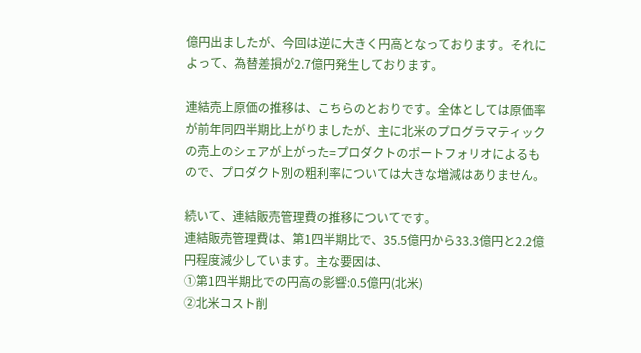億円出ましたが、今回は逆に大きく円高となっております。それによって、為替差損が2.7億円発生しております。

連結売上原価の推移は、こちらのとおりです。全体としては原価率が前年同四半期比上がりましたが、主に北米のプログラマティックの売上のシェアが上がった=プロダクトのポートフォリオによるもので、プロダクト別の粗利率については大きな増減はありません。

続いて、連結販売管理費の推移についてです。
連結販売管理費は、第1四半期比で、35.5億円から33.3億円と2.2億円程度減少しています。主な要因は、
①第1四半期比での円高の影響:0.5億円(北米)
②北米コスト削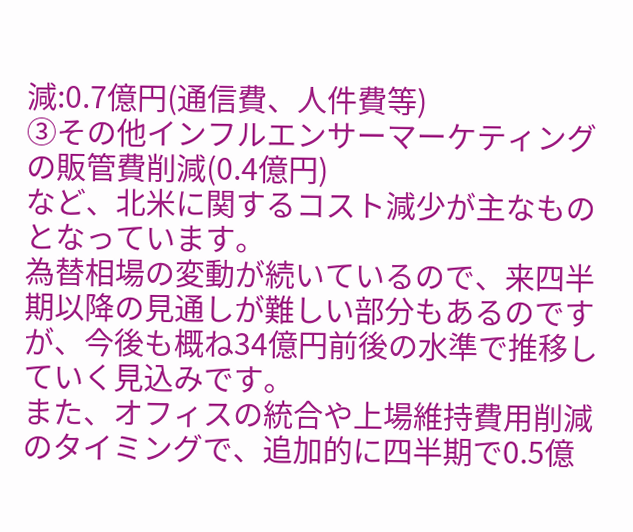減:0.7億円(通信費、人件費等)
③その他インフルエンサーマーケティングの販管費削減(0.4億円)
など、北米に関するコスト減少が主なものとなっています。
為替相場の変動が続いているので、来四半期以降の見通しが難しい部分もあるのですが、今後も概ね34億円前後の水準で推移していく見込みです。
また、オフィスの統合や上場維持費用削減のタイミングで、追加的に四半期で0.5億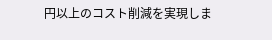円以上のコスト削減を実現しま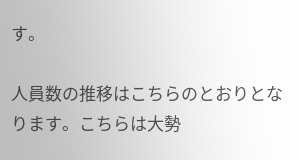す。

人員数の推移はこちらのとおりとなります。こちらは大勢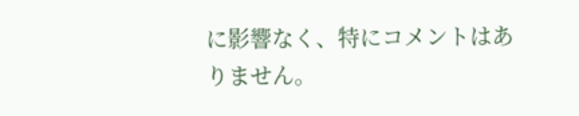に影響なく、特にコメントはありません。